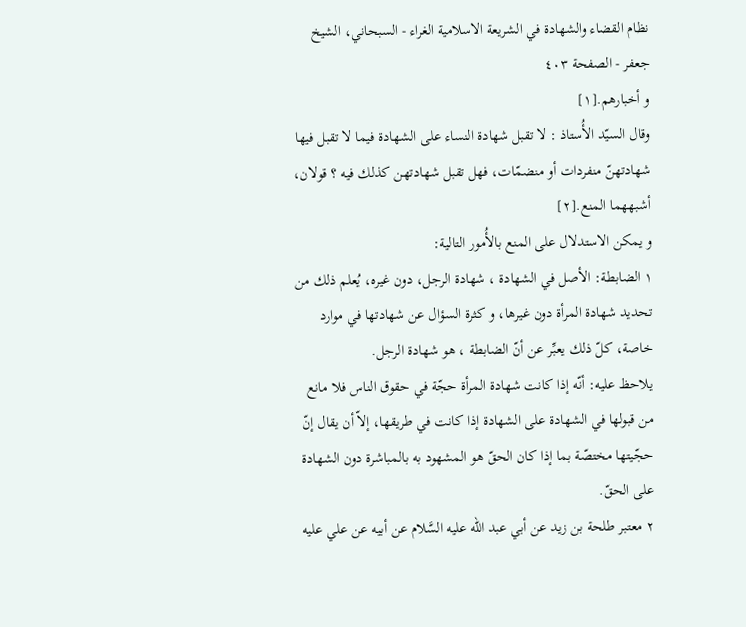نظام القضاء والشهادة في الشريعة الاسلامية الغراء - السبحاني، الشيخ جعفر - الصفحة ٤٠٣
و أخبارهم.[١]
وقال السيّد الأُستاذ : لا تقبل شهادة النساء على الشهادة فيما لا تقبل فيها شهادتهنّ منفردات أو منضمّات، فهل تقبل شهادتهن كذلك فيه ؟ قولان، أشبههما المنع.[٢]
و يمكن الاستدلال على المنع بالأُمور التالية:
١ الضابطة: الأصل في الشهادة ، شهادة الرجل، دون غيره، يُعلم ذلك من تحديد شهادة المرأة دون غيرها، و كثرة السؤال عن شهادتها في موارد خاصة، كلّ ذلك يعبِّر عن أنّ الضابطة ، هو شهادة الرجل.
يلاحظ عليه: أنّه إذا كانت شهادة المرأة حجّة في حقوق الناس فلا مانع من قبولها في الشهادة على الشهادة إذا كانت في طريقها، إلاّ أن يقال إنّ حجّيتها مختصّة بما إذا كان الحقّ هو المشهود به بالمباشرة دون الشهادة على الحقّ.
٢ معتبر طلحة بن زيد عن أبي عبد اللّه عليه السَّلام عن أبيه عن علي عليه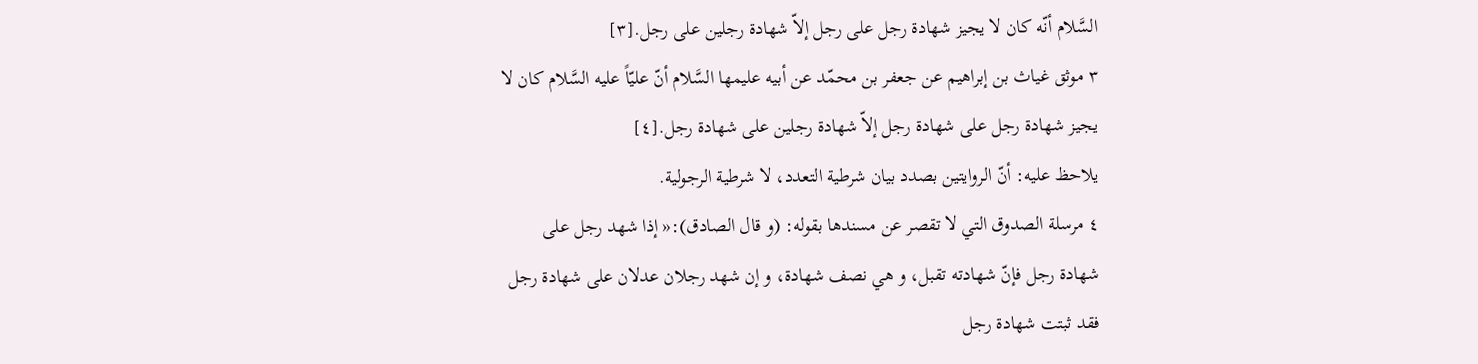السَّلام أنّه كان لا يجيز شهادة رجل على رجل إلاّ شهادة رجلين على رجل.[٣]
٣ موثق غياث بن إبراهيم عن جعفر بن محمّد عن أبيه عليمها السَّلام أنّ عليّاً عليه السَّلام كان لا يجيز شهادة رجل على شهادة رجل إلاّ شهادة رجلين على شهادة رجل.[٤]
يلاحظ عليه: أنّ الروايتين بصدد بيان شرطية التعدد، لا شرطية الرجولية.
٤ مرسلة الصدوق التي لا تقصر عن مسندها بقوله: (و قال الصادق):« إذا شهد رجل على شهادة رجل فإنّ شهادته تقبل، و هي نصف شهادة، و إن شهد رجلان عدلان على شهادة رجل فقد ثبتت شهادة رجل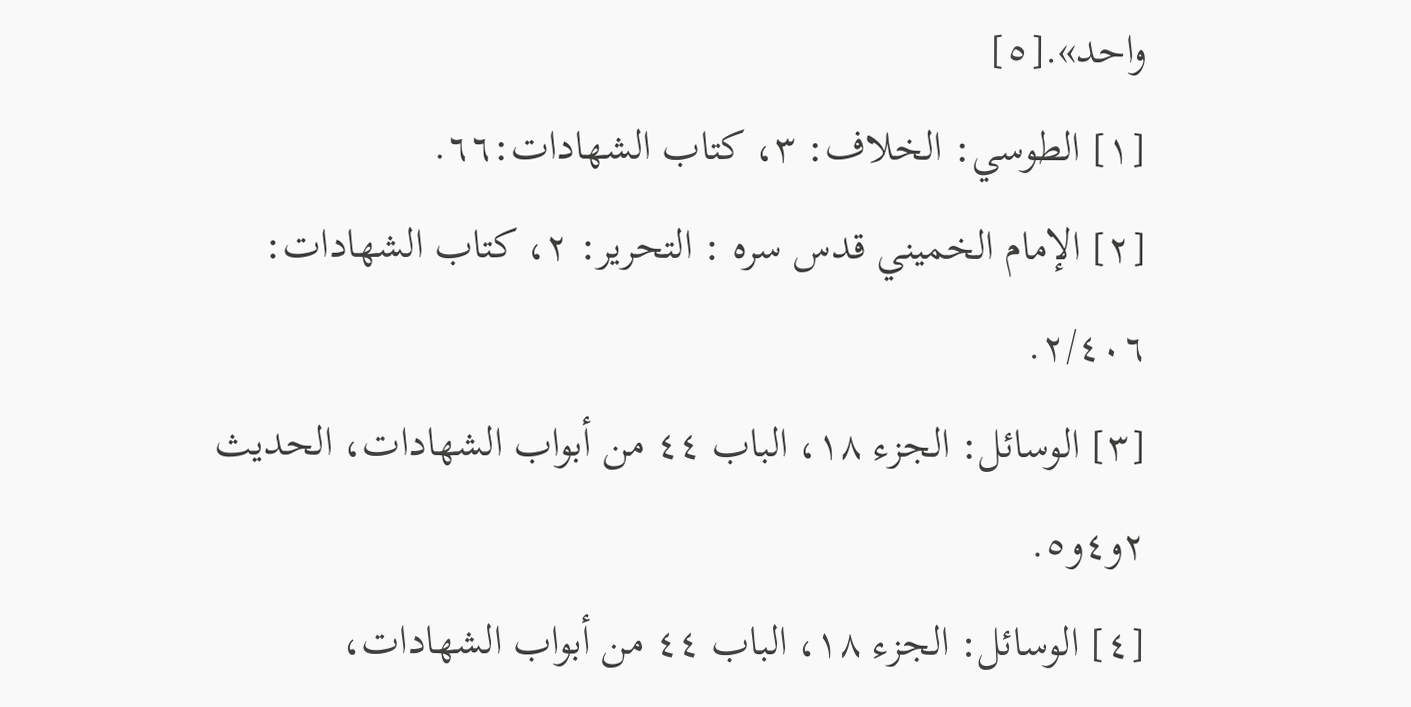واحد».[٥]
[١] الطوسي: الخلاف: ٣، كتاب الشهادات:٦٦.
[٢] الإمام الخميني قدس سره : التحرير: ٢، كتاب الشهادات: ٢/٤٠٦.
[٣] الوسائل: الجزء ١٨، الباب ٤٤ من أبواب الشهادات، الحديث ٢و٤و٥.
[٤] الوسائل: الجزء ١٨، الباب ٤٤ من أبواب الشهادات،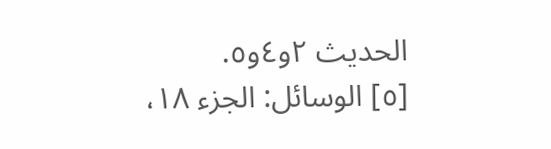الحديث ٢و٤و٥.
[٥] الوسائل: الجزء ١٨،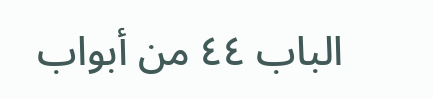الباب ٤٤ من أبواب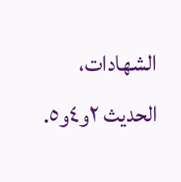الشهادات، الحديث ٢و٤و٥.